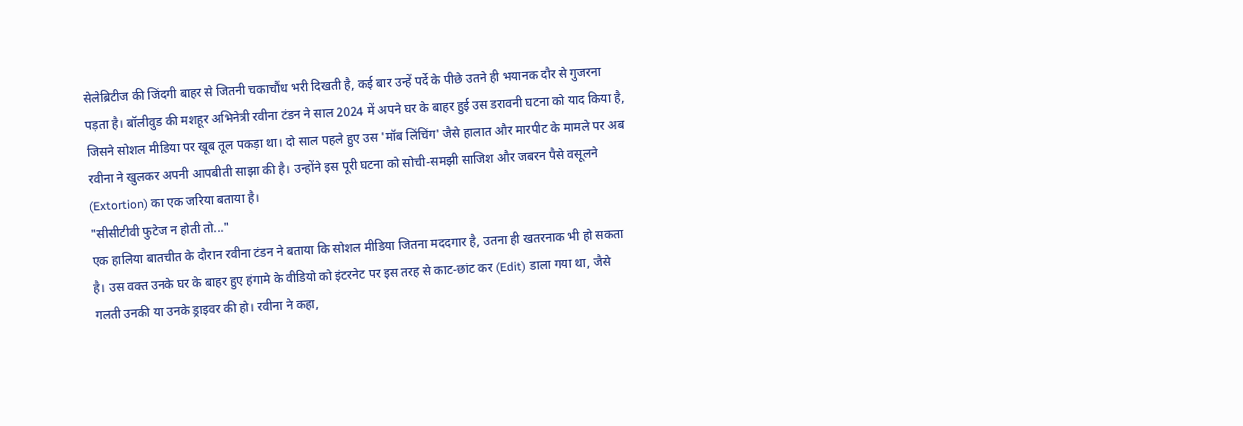सेलेब्रिटीज की जिंदगी बाहर से जितनी चकाचौंध भरी दिखती है, कई बार उन्हें पर्दे के पीछे उतने ही भयानक दौर से गुजरना पड़ता है। बॉलीवुड की मशहूर अभिनेत्री रवीना टंडन ने साल 2024 में अपने घर के बाहर हुई उस डरावनी घटना को याद किया है, जिसने सोशल मीडिया पर खूब तूल पकड़ा था। दो साल पहले हुए उस 'मॉब लिंचिंग' जैसे हालात और मारपीट के मामले पर अब रवीना ने खुलकर अपनी आपबीती साझा की है। उन्होंने इस पूरी घटना को सोची-समझी साजिश और जबरन पैसे वसूलने (Extortion) का एक जरिया बताया है।
"सीसीटीवी फुटेज न होती तो..."
एक हालिया बातचीत के दौरान रवीना टंडन ने बताया कि सोशल मीडिया जितना मददगार है, उतना ही खतरनाक भी हो सकता है। उस वक्त उनके घर के बाहर हुए हंगामे के वीडियो को इंटरनेट पर इस तरह से काट-छांट कर (Edit) डाला गया था, जैसे गलती उनकी या उनके ड्राइवर की हो। रवीना ने कहा,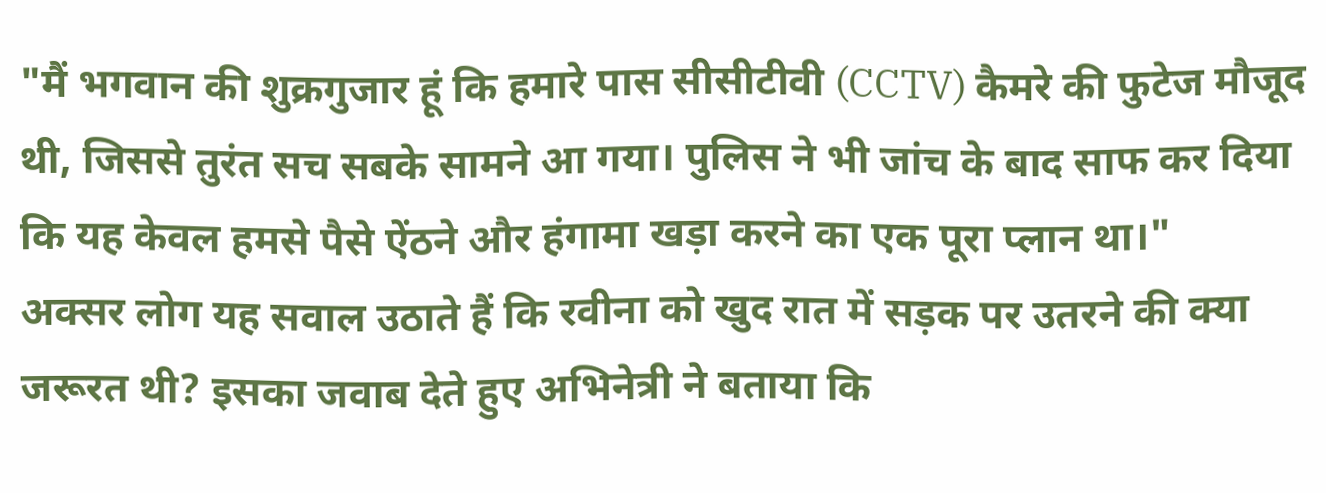"मैं भगवान की शुक्रगुजार हूं कि हमारे पास सीसीटीवी (CCTV) कैमरे की फुटेज मौजूद थी, जिससे तुरंत सच सबके सामने आ गया। पुलिस ने भी जांच के बाद साफ कर दिया कि यह केवल हमसे पैसे ऐंठने और हंगामा खड़ा करने का एक पूरा प्लान था।"
अक्सर लोग यह सवाल उठाते हैं कि रवीना को खुद रात में सड़क पर उतरने की क्या जरूरत थी? इसका जवाब देते हुए अभिनेत्री ने बताया कि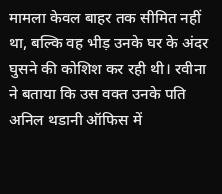मामला केवल बाहर तक सीमित नहीं था, बल्कि वह भीड़ उनके घर के अंदर घुसने की कोशिश कर रही थी। रवीना ने बताया कि उस वक्त उनके पति अनिल थडानी ऑफिस में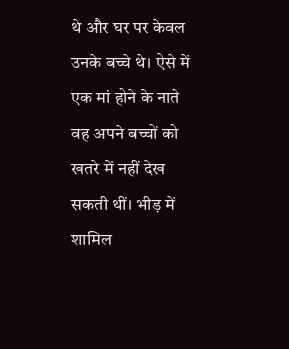थे और घर पर केवल उनके बच्चे थे। ऐसे में एक मां होने के नाते वह अपने बच्चों को खतरे में नहीं देख सकती थीं। भीड़ में शामिल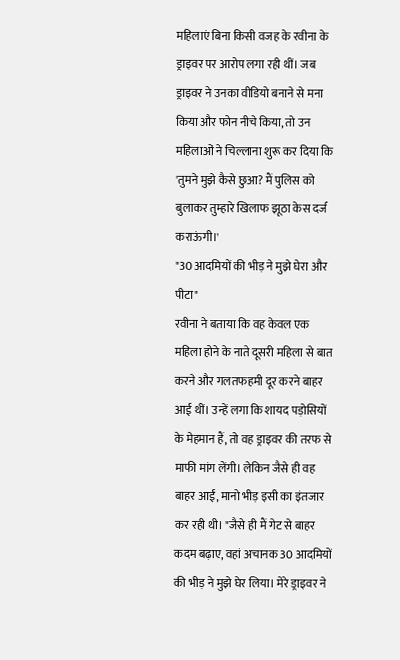महिलाएं बिना किसी वजह के रवीना के ड्राइवर पर आरोप लगा रही थीं। जब ड्राइवर ने उनका वीडियो बनाने से मना किया और फोन नीचे किया, तो उन महिलाओं ने चिल्लाना शुरू कर दिया कि 'तुमने मुझे कैसे छुआ? मैं पुलिस को बुलाकर तुम्हारे खिलाफ झूठा केस दर्ज कराऊंगी।'
"30 आदमियों की भीड़ ने मुझे घेरा और पीटा"
रवीना ने बताया कि वह केवल एक महिला होने के नाते दूसरी महिला से बात करने और गलतफहमी दूर करने बाहर आई थीं। उन्हें लगा कि शायद पड़ोसियों के मेहमान हैं, तो वह ड्राइवर की तरफ से माफी मांग लेंगी। लेकिन जैसे ही वह बाहर आईं, मानो भीड़ इसी का इंतजार कर रही थी। "जैसे ही मैं गेट से बाहर कदम बढ़ाए, वहां अचानक 30 आदमियों की भीड़ ने मुझे घेर लिया। मेरे ड्राइवर ने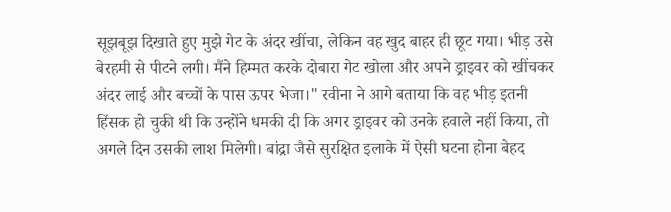सूझबूझ दिखाते हुए मुझे गेट के अंदर खींचा, लेकिन वह खुद बाहर ही छूट गया। भीड़ उसे बेरहमी से पीटने लगी। मैंने हिम्मत करके दोबारा गेट खोला और अपने ड्राइवर को खींचकर अंदर लाई और बच्चों के पास ऊपर भेजा।" रवीना ने आगे बताया कि वह भीड़ इतनी हिंसक हो चुकी थी कि उन्होंने धमकी दी कि अगर ड्राइवर को उनके हवाले नहीं किया, तो अगले दिन उसकी लाश मिलेगी। बांद्रा जैसे सुरक्षित इलाके में ऐसी घटना होना बेहद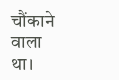चौंकाने वाला था।